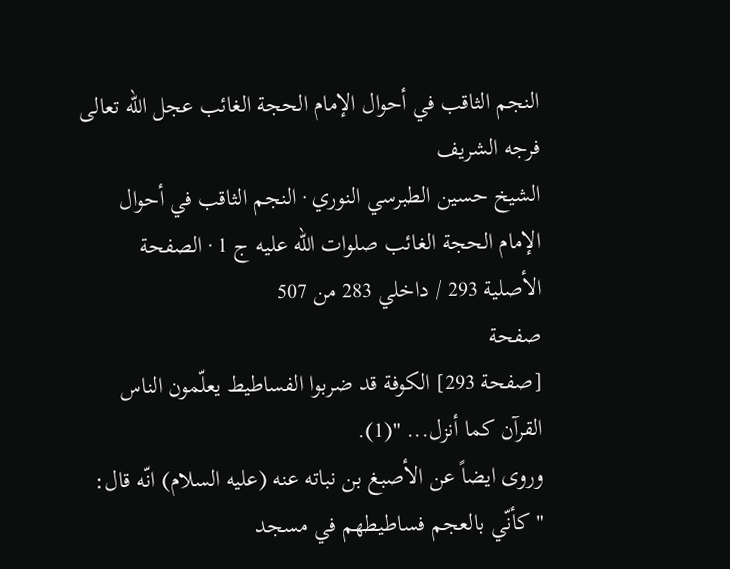النجم الثاقب في أحوال الإمام الحجة الغائب عجل الله تعالى فرجه الشريف
الشيخ حسين الطبرسي النوري · النجم الثاقب في أحوال الإمام الحجة الغائب صلوات الله عليه ج 1 · الصفحة الأصلية 293 / داخلي 283 من 507
صفحة
[صفحة 293] الكوفة قد ضربوا الفساطيط يعلّمون الناس القرآن كما أنزل... "(1).
وروى ايضاً عن الأصبغ بن نباته عنه (عليه السلام) انّه قال: " كأنّي بالعجم فساطيطهم في مسجد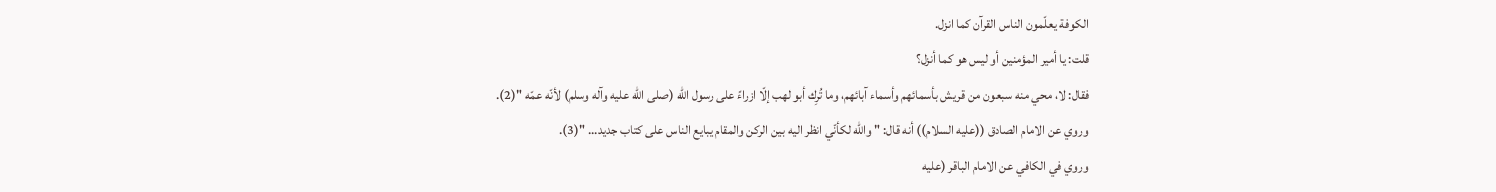الكوفة يعلّمون الناس القرآن كما انزل.
قلت: يا أمير المؤمنين أو ليس هو كما أنزل؟
فقال: لا، محي منه سبعون من قريش بأسمائهم وأسماء آبائهم، وما تُرِك أبو لهب إلّا ازراءً على رسول الله (صلى الله عليه وآله وسلم) لأنّه عمّه "(2).
وروي عن الامام الصادق ((عليه السلام)) أنه قال: " والله لكأنّي انظر اليه بين الركن والمقام يبايع الناس على كتاب جديد... "(3).
وروي في الكافي عن الامام الباقر (عليه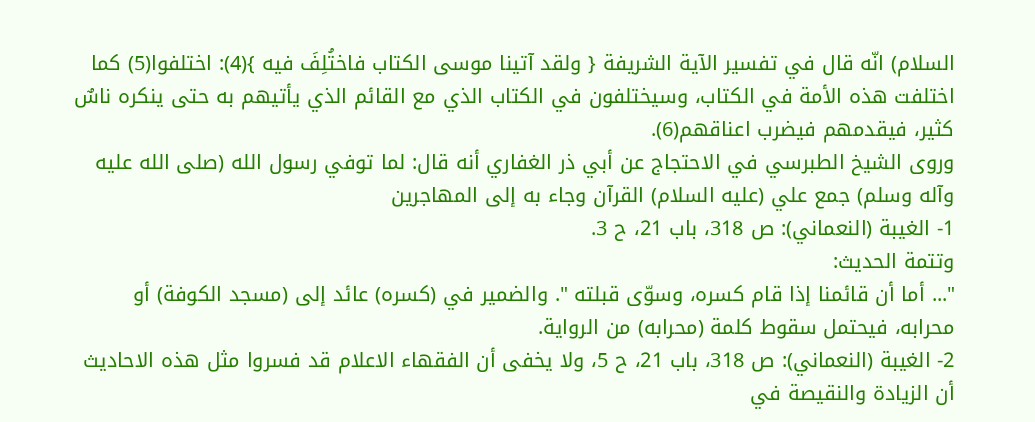السلام) انّه قال في تفسير الآية الشريفة { ولقد آتينا موسى الكتاب فاختُلِفَ فيه }(4): اختلفوا(5) كما اختلفت هذه الأمة في الكتاب، وسيختلفون في الكتاب الذي مع القائم الذي يأتيهم به حتى ينكره ناسٌ كثير، فيقدمهم فيضرب اعناقهم(6).
وروى الشيخ الطبرسي في الاحتجاج عن أبي ذر الغفاري أنه قال: لما توفي رسول الله (صلى الله عليه وآله وسلم) جمع علي (عليه السلام) القرآن وجاء به إلى المهاجرين
1- الغيبة (النعماني): ص 318، باب 21، ح 3.
وتتمة الحديث:
"... أما أن قائمنا إذا قام كسره، وسوّى قبلته ". والضمير في (كسره) عائد إلى (مسجد الكوفة) أو محرابه، فيحتمل سقوط كلمة (محرابه) من الرواية.
2- الغيبة (النعماني): ص 318، باب 21، ح 5، ولا يخفى أن الفقهاء الاعلام قد فسروا مثل هذه الاحاديث أن الزيادة والنقيصة في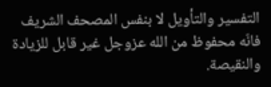التفسير والتأويل لا بنفس المصحف الشريف فانّه محفوظ من الله عزوجل غير قابل للزيادة والنقيصة.